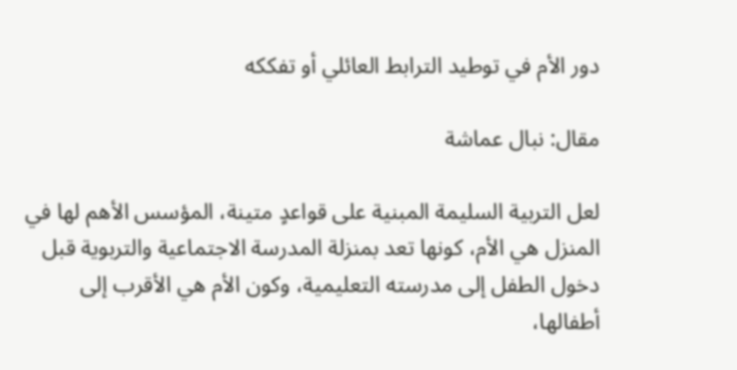دور الأم في توطيد الترابط العائلي أو تفككه

مقال: نبال عماشة

لعل التربية السليمة المبنية على قواعدٍ متينة، المؤسس الأهم لها في المنزل هي الأم، كونها تعد بمنزلة المدرسة الاجتماعية والتربوية قبل دخول الطفل إلى مدرسته التعليمية، وكون الأم هي الأقرب إلى أطفالها،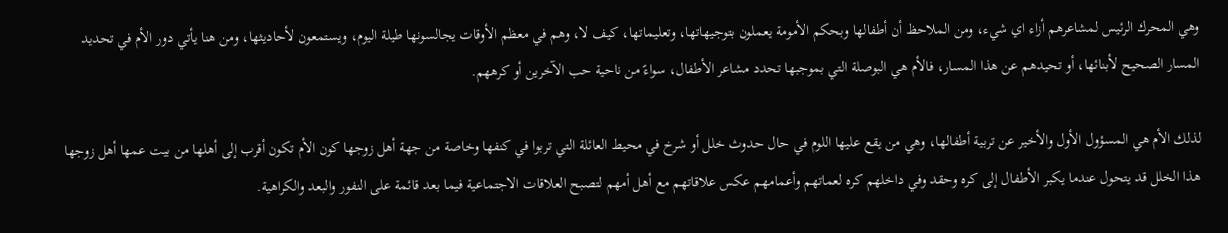وهي المحرك الرئيس لمشاعرهم أزاء اي شيء، ومن الملاحظ أن أطفالها وبحكم الأمومة يعملون بتوجيهاتها، وتعليماتها، كيف لا، وهم في معظم الأوقات يجالسونها طيلة اليوم، ويستمعون لأحاديثها، ومن هنا يأتي دور الأم في تحديد المسار الصحيح لأبنائها، أو تحيدهم عن هذا المسار، فالأم هي البوصلة التي بموجبها تحدد مشاعر الأطفال، سواءً من ناحية حب الآخرين أو كرههم.

لذلك الأم هي المسؤول الأول والأخير عن تربية أطفالها، وهي من يقع عليها اللوم في حال حدوث خلل أو شرخ في محيط العائلة التي تربوا في كنفها وخاصة من جهة أهل زوجها كون الأم تكون أقرب إلى أهلها من بيت عمها أهل زوجها هذا الخلل قد يتحول عندما يكبر الأطفال إلى كره وحقد وفي داخلهم كره لعماتهم وأعمامهم عكس علاقاتهم مع أهل أمهم لتصبح العلاقات الاجتماعية فيما بعد قائمة على النفور والبعد والكراهية.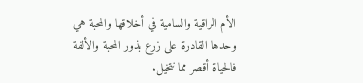الأم الراقية والسامية في أخلاقها والمحبة هي وحدها القادرة على زرع بذور المحبة والألفة فالحياة أقصر مما نتخيل.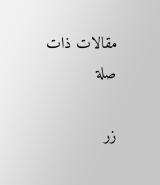مقالات ذات صلة

زر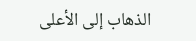الذهاب إلى الأعلى